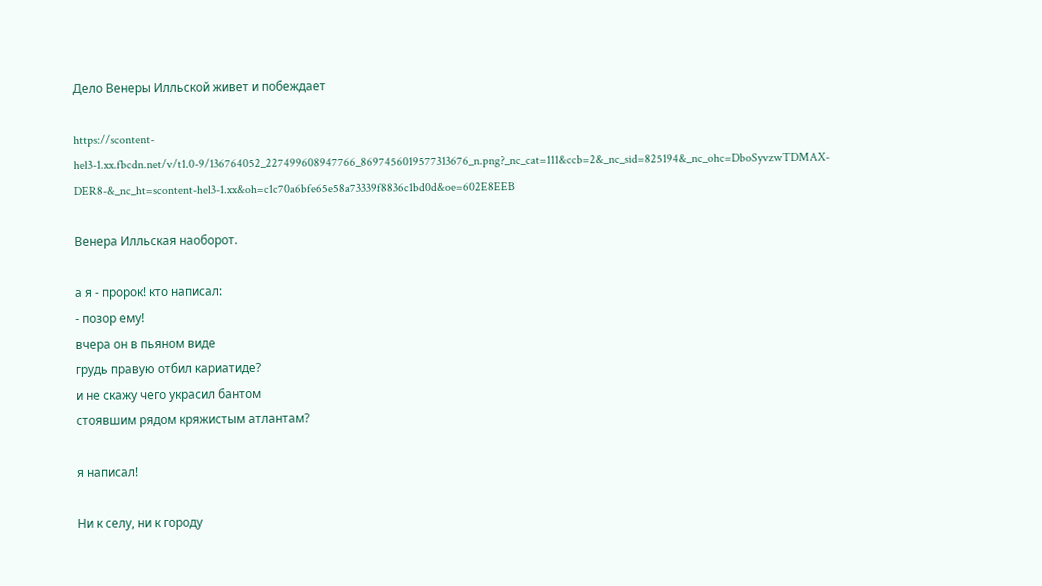Дело Венеры Илльской живет и побеждает

https://scontent-hel3-1.xx.fbcdn.net/v/t1.0-9/136764052_227499608947766_8697456019577313676_n.png?_nc_cat=111&ccb=2&_nc_sid=825194&_nc_ohc=DboSyvzwTDMAX-DER8-&_nc_ht=scontent-hel3-1.xx&oh=c1c70a6bfe65e58a73339f8836c1bd0d&oe=602E8EEB

Венера Илльская наоборот.

а я - пророк! кто написал:
- позор ему!
вчера он в пьяном виде
грудь правую отбил кариатиде?
и не скажу чего украсил бантом
стоявшим рядом кряжистым атлантам?

я написал!

Ни к селу, ни к городу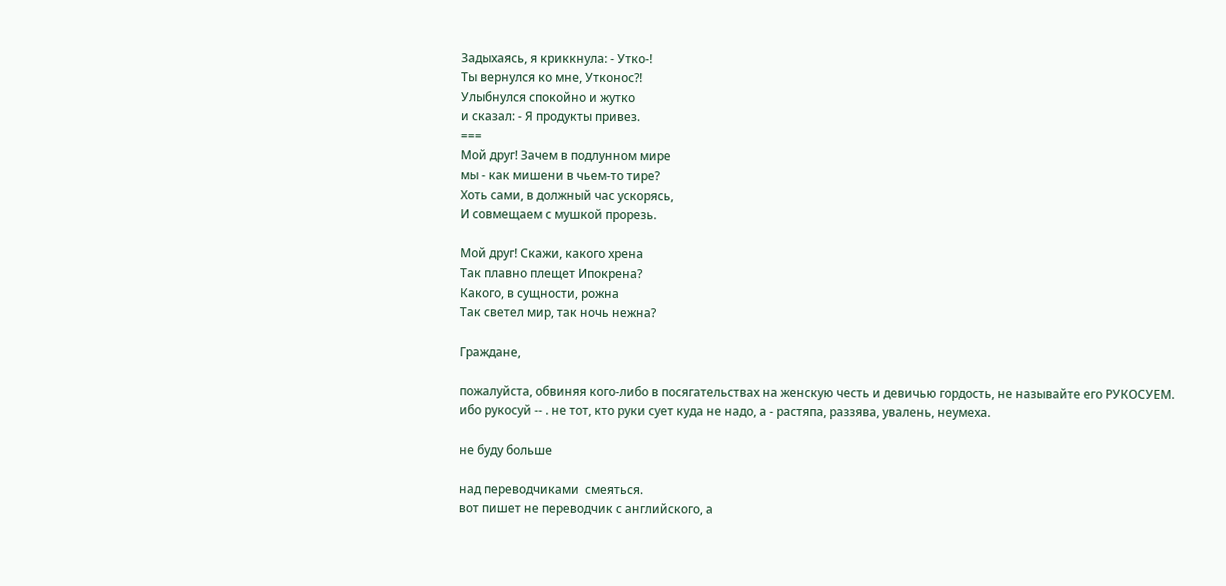Задыхаясь, я криккнула: - Утко-!
Ты вернулся ко мне, Утконос?!
Улыбнулся спокойно и жутко
и сказал: - Я продукты привез.
===
Мой друг! Зачем в подлунном мире
мы - как мишени в чьем-то тире?
Хоть сами, в должный час ускорясь,
И совмещаем с мушкой прорезь.

Мой друг! Скажи, какого хрена
Так плавно плещет Ипокрена?
Какого, в сущности, рожна
Так светел мир, так ночь нежна?

Граждане,

пожалуйста, обвиняя кого-либо в посягательствах на женскую честь и девичью гордость, не называйте его РУКОСУЕМ.
ибо рукосуй -- . не тот, кто руки сует куда не надо, а - растяпа, раззява, увалень, неумеха.

не буду больше

над переводчиками  смеяться.
вот пишет не переводчик с английского, а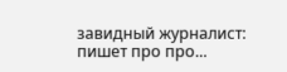завидный журналист: пишет про про...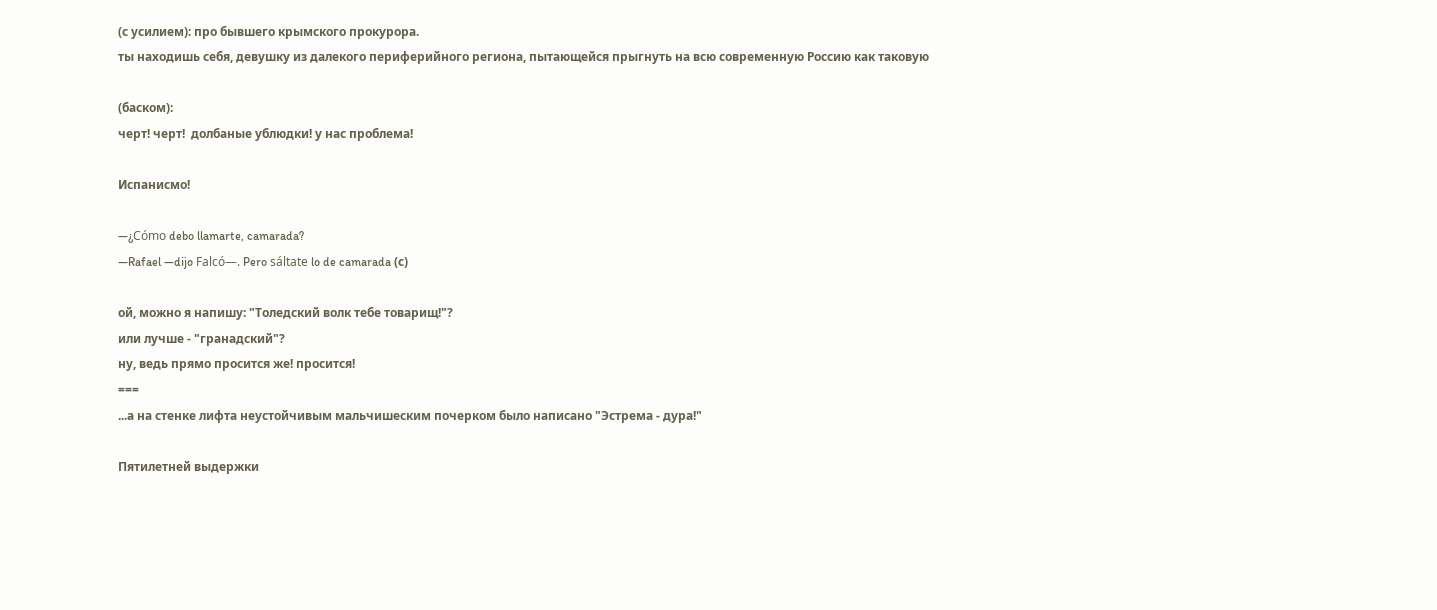(с усилием): про бывшего крымского прокурора.
ты находишь себя, девушку из далекого периферийного региона, пытающейся прыгнуть на всю современную Россию как таковую

(баском):
черт! черт!  долбаные ублюдки! у нас проблема!

Испанисмо!

—¿Cómo debo llamarte, camarada?
—Rafael —dijo Falcó—. Pero sáltate lo de camarada (с)

ой, можно я напишу: "Толедский волк тебе товарищ!"?
или лучше - "гранадский"?
ну, ведь прямо просится же! просится!
===
...а на стенке лифта неустойчивым мальчишеским почерком было написано "Эстрема - дура!"

Пятилетней выдержки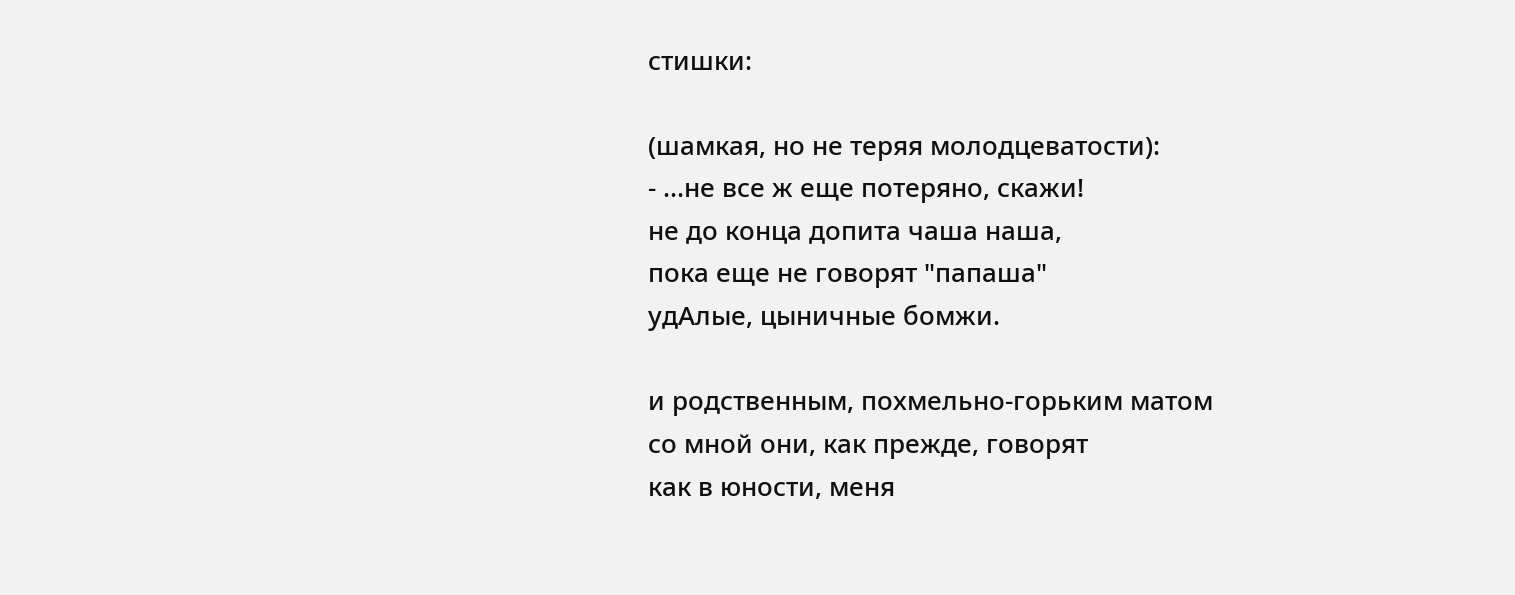стишки:

(шамкая, но не теряя молодцеватости):
- ...не все ж еще потеряно, скажи!
не до конца допита чаша наша,
пока еще не говорят "папаша"
удАлые, цыничные бомжи.

и родственным, похмельно-горьким матом
со мной они, как прежде, говорят
как в юности, меня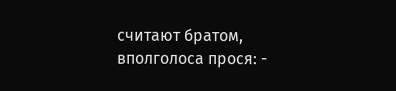считают братом,
вполголоса прося: -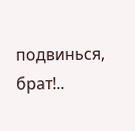подвинься, брат!..